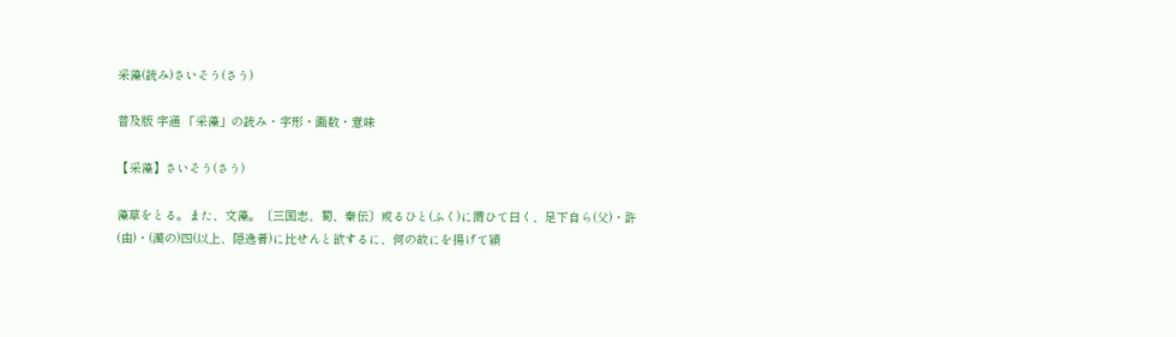采藻(読み)さいそう(さう)

普及版 字通 「采藻」の読み・字形・画数・意味

【采藻】さいそう(さう)

藻草をとる。また、文藻。〔三国志、蜀、秦伝〕或るひと(ふく)に謂ひて曰く、足下自ら(父)・許(由)・(漢の)四(以上、隠逸者)に比せんと欲するに、何の故にを揚げて穎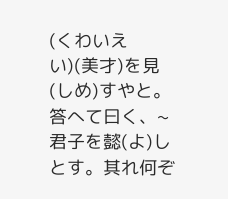(くわいえい)(美才)を見(しめ)すやと。答へて曰く、~君子を懿(よ)しとす。其れ何ぞ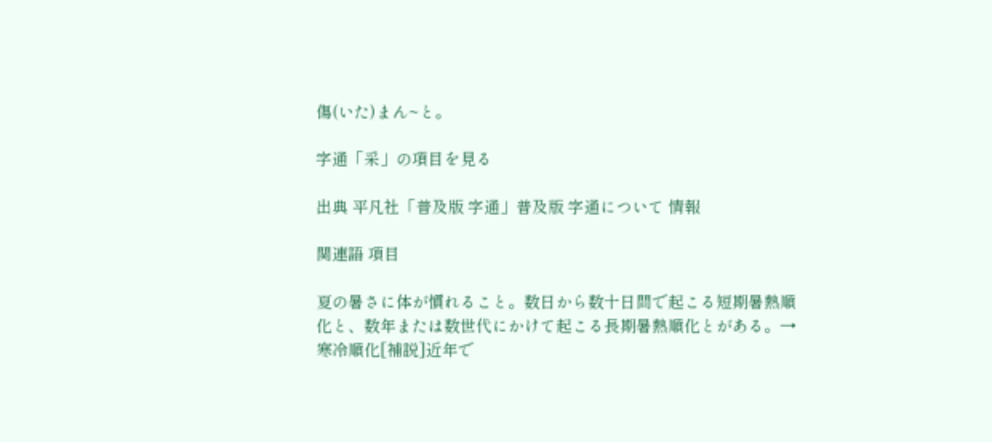傷(いた)まん~と。

字通「采」の項目を見る

出典 平凡社「普及版 字通」普及版 字通について 情報

関連語 項目

夏の暑さに体が慣れること。数日から数十日間で起こる短期暑熱順化と、数年または数世代にかけて起こる長期暑熱順化とがある。→寒冷順化[補説]近年で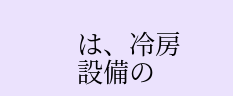は、冷房設備の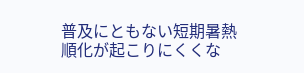普及にともない短期暑熱順化が起こりにくくな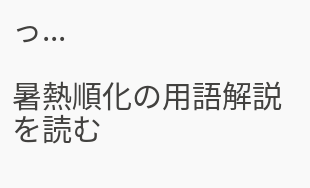っ...

暑熱順化の用語解説を読む